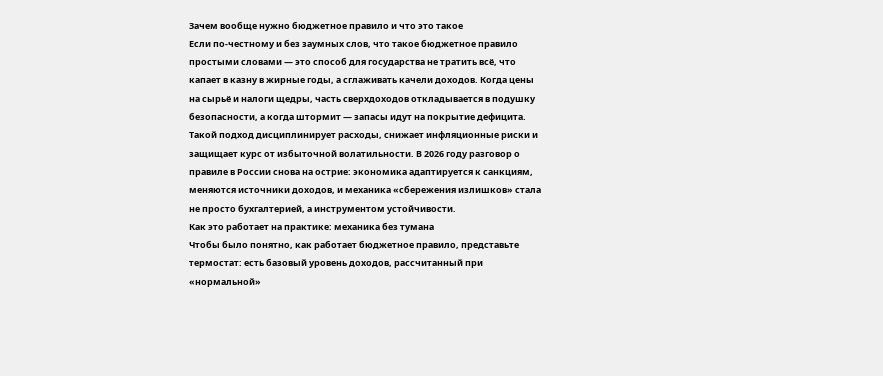Зачем вообще нужно бюджетное правило и что это такое
Если по-честному и без заумных слов, что такое бюджетное правило простыми словами — это способ для государства не тратить всё, что капает в казну в жирные годы, а сглаживать качели доходов. Когда цены на сырьё и налоги щедры, часть сверхдоходов откладывается в подушку безопасности, а когда штормит — запасы идут на покрытие дефицита. Такой подход дисциплинирует расходы, снижает инфляционные риски и защищает курс от избыточной волатильности. В 2026 году разговор о правиле в России снова на острие: экономика адаптируется к санкциям, меняются источники доходов, и механика «сбережения излишков» стала не просто бухгалтерией, а инструментом устойчивости.
Как это работает на практике: механика без тумана
Чтобы было понятно, как работает бюджетное правило, представьте термостат: есть базовый уровень доходов, рассчитанный при «нормальной»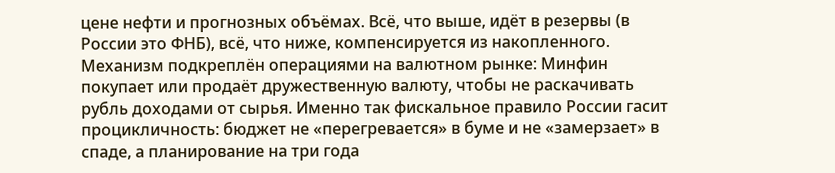цене нефти и прогнозных объёмах. Всё, что выше, идёт в резервы (в России это ФНБ), всё, что ниже, компенсируется из накопленного. Механизм подкреплён операциями на валютном рынке: Минфин покупает или продаёт дружественную валюту, чтобы не раскачивать рубль доходами от сырья. Именно так фискальное правило России гасит процикличность: бюджет не «перегревается» в буме и не «замерзает» в спаде, а планирование на три года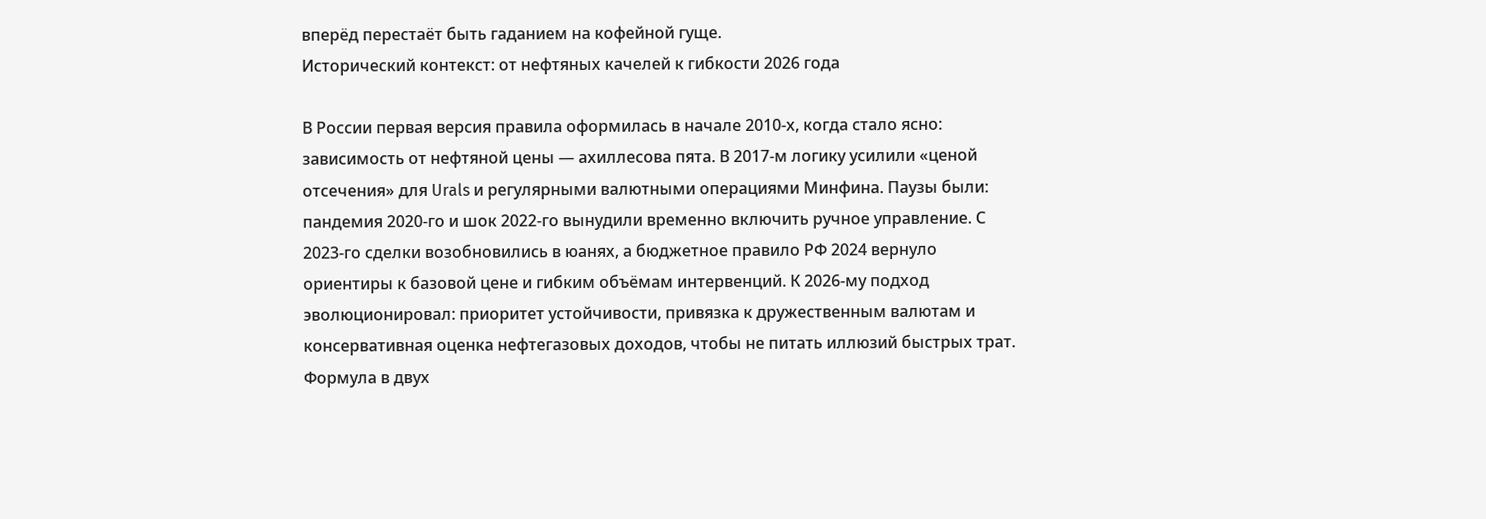вперёд перестаёт быть гаданием на кофейной гуще.
Исторический контекст: от нефтяных качелей к гибкости 2026 года

В России первая версия правила оформилась в начале 2010-х, когда стало ясно: зависимость от нефтяной цены — ахиллесова пята. В 2017-м логику усилили «ценой отсечения» для Urals и регулярными валютными операциями Минфина. Паузы были: пандемия 2020-го и шок 2022-го вынудили временно включить ручное управление. С 2023-го сделки возобновились в юанях, а бюджетное правило РФ 2024 вернуло ориентиры к базовой цене и гибким объёмам интервенций. К 2026-му подход эволюционировал: приоритет устойчивости, привязка к дружественным валютам и консервативная оценка нефтегазовых доходов, чтобы не питать иллюзий быстрых трат.
Формула в двух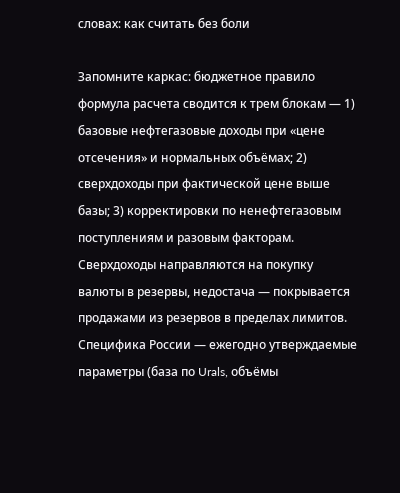словах: как считать без боли

Запомните каркас: бюджетное правило формула расчета сводится к трем блокам — 1) базовые нефтегазовые доходы при «цене отсечения» и нормальных объёмах; 2) сверхдоходы при фактической цене выше базы; 3) корректировки по ненефтегазовым поступлениям и разовым факторам. Сверхдоходы направляются на покупку валюты в резервы, недостача — покрывается продажами из резервов в пределах лимитов. Специфика России — ежегодно утверждаемые параметры (база по Urals, объёмы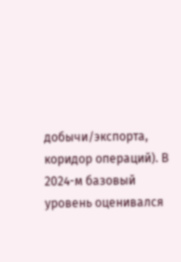добычи/экспорта, коридор операций). В 2024-м базовый уровень оценивался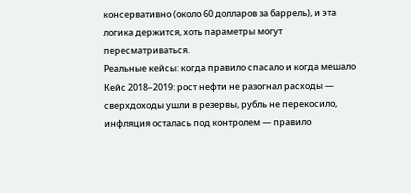консервативно (около 60 долларов за баррель), и эта логика держится, хоть параметры могут пересматриваться.
Реальные кейсы: когда правило спасало и когда мешало
Кейс 2018–2019: рост нефти не разогнал расходы — сверхдоходы ушли в резервы, рубль не перекосило, инфляция осталась под контролем — правило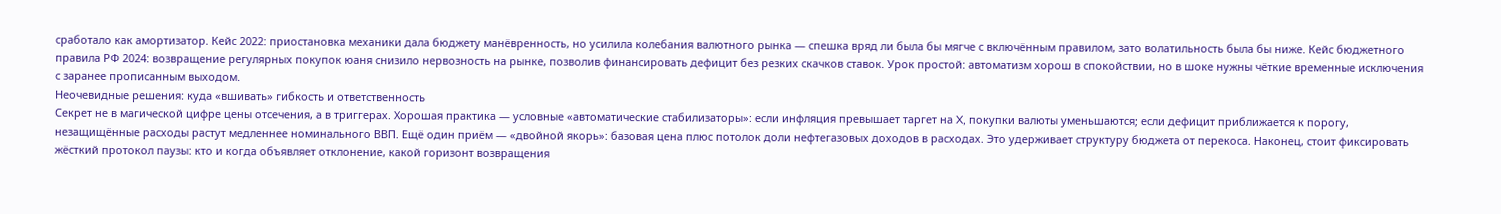сработало как амортизатор. Кейс 2022: приостановка механики дала бюджету манёвренность, но усилила колебания валютного рынка — спешка вряд ли была бы мягче с включённым правилом, зато волатильность была бы ниже. Кейс бюджетного правила РФ 2024: возвращение регулярных покупок юаня снизило нервозность на рынке, позволив финансировать дефицит без резких скачков ставок. Урок простой: автоматизм хорош в спокойствии, но в шоке нужны чёткие временные исключения с заранее прописанным выходом.
Неочевидные решения: куда «вшивать» гибкость и ответственность
Секрет не в магической цифре цены отсечения, а в триггерах. Хорошая практика — условные «автоматические стабилизаторы»: если инфляция превышает таргет на X, покупки валюты уменьшаются; если дефицит приближается к порогу, незащищённые расходы растут медленнее номинального ВВП. Ещё один приём — «двойной якорь»: базовая цена плюс потолок доли нефтегазовых доходов в расходах. Это удерживает структуру бюджета от перекоса. Наконец, стоит фиксировать жёсткий протокол паузы: кто и когда объявляет отклонение, какой горизонт возвращения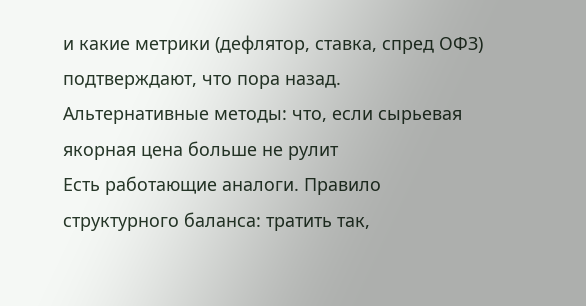и какие метрики (дефлятор, ставка, спред ОФЗ) подтверждают, что пора назад.
Альтернативные методы: что, если сырьевая якорная цена больше не рулит
Есть работающие аналоги. Правило структурного баланса: тратить так,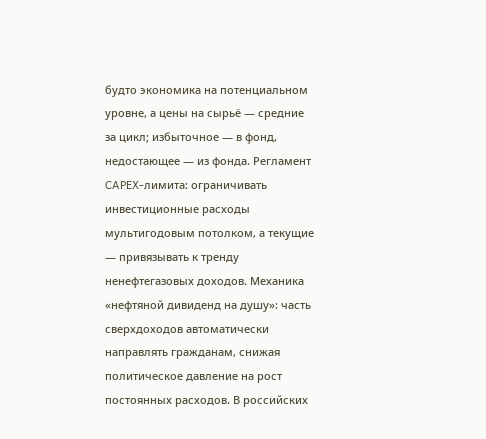будто экономика на потенциальном уровне, а цены на сырьё — средние за цикл; избыточное — в фонд, недостающее — из фонда. Регламент CAPEX-лимита: ограничивать инвестиционные расходы мультигодовым потолком, а текущие — привязывать к тренду ненефтегазовых доходов. Механика «нефтяной дивиденд на душу»: часть сверхдоходов автоматически направлять гражданам, снижая политическое давление на рост постоянных расходов. В российских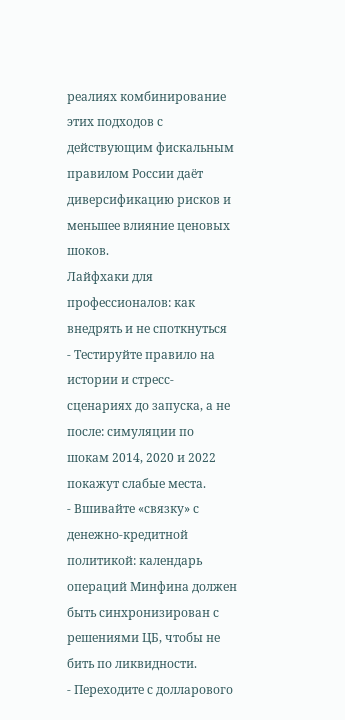реалиях комбинирование этих подходов с действующим фискальным правилом России даёт диверсификацию рисков и меньшее влияние ценовых шоков.
Лайфхаки для профессионалов: как внедрять и не споткнуться
- Тестируйте правило на истории и стресс-сценариях до запуска, а не после: симуляции по шокам 2014, 2020 и 2022 покажут слабые места.
- Вшивайте «связку» с денежно-кредитной политикой: календарь операций Минфина должен быть синхронизирован с решениями ЦБ, чтобы не бить по ликвидности.
- Переходите с долларового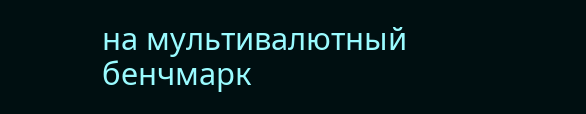на мультивалютный бенчмарк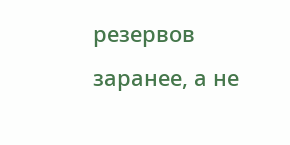резервов заранее, а не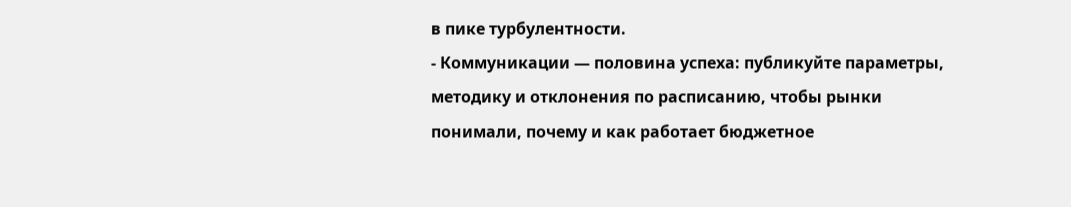в пике турбулентности.
- Коммуникации — половина успеха: публикуйте параметры, методику и отклонения по расписанию, чтобы рынки понимали, почему и как работает бюджетное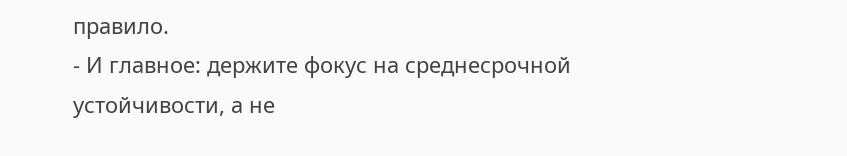правило.
- И главное: держите фокус на среднесрочной устойчивости, а не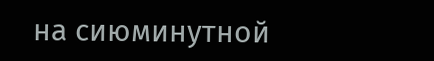на сиюминутной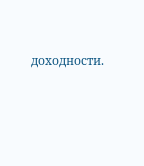доходности.